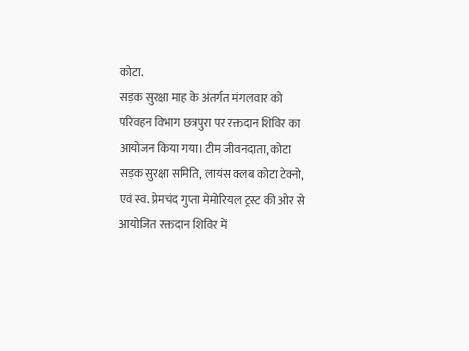कोटा.
सड़क सुरक्षा माह के अंतर्गत मंगलवार को परिवहन विभाग छत्रपुरा पर रक्तदान शिविर का आयोजन किया गया। टीम जीवनदाता, कोटा सड़क सुरक्षा समिति, लायंस क्लब कोटा टेक्नो, एवं स्व. प्रेमचंद गुप्ता मेमोरियल ट्रस्ट की ओर से आयोजित रक्तदान शिविर में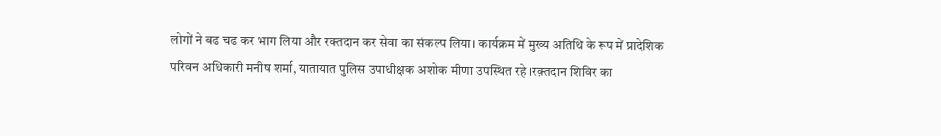लोगों ने बढ चढ कर भाग लिया और रक्तदान कर सेवा का संकल्प लिया। कार्यक्रम में मुख्य अतिथि के रूप में प्रादेशिक परिवन अधिकारी मनीष शर्मा, यातायात पुलिस उपाधीक्षक अशोक मीणा उपस्थित रहे ।रक़्तदान शिविर का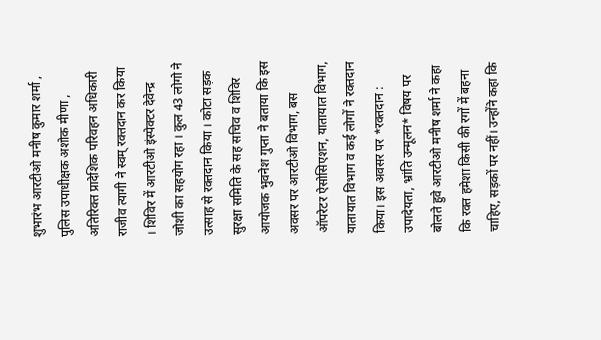शुभारंभ आरटीओ मनीष कुमार शर्मा , पुलिस उपाधीक्षक अशोक मीणा , अतिरिक्त प्रादेशिक परिवहन अधिकारी राजीव त्यागी ने स्वम् रक्तदान कर किया । शिविर में आरटीओ इंस्पेक्टर देवेन्द्र जोशी का सहयोग रहा । कुल 43 लोगो ने उत्साह से रक्तदान किया । कोटा सड़क सुरक्षा समिति के सह सचिव व शिविर आयोजक भुवनेश गुप्ता ने बताया कि इस अवसर पर आरटीओ विभाग, बस ऑपरेटर ऐसोसिएशन, यातायात विभाग, यातायात विभाग व कई लोगों ने रक्तदान किया। इस अवसर पर *रक्तदान : उपादेयता, भ्रांति उन्मूलन* विषय पर बोलते हुवे आरटीओ मनीष शर्मा ने कहा कि रक्त हमेशा किसी की रगों में बहना चाहिए, सड़कों पर नहीं। उन्होंने कहा कि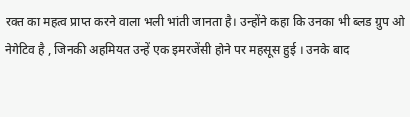रक्त का महत्व प्राप्त करने वाला भली भांती जानता है। उन्होंने कहा कि उनका भी ब्लड ग्रुप ओ नेगेटिव है , जिनकी अहमियत उन्हें एक इमरजेंसी होने पर महसूस हुई । उनके बाद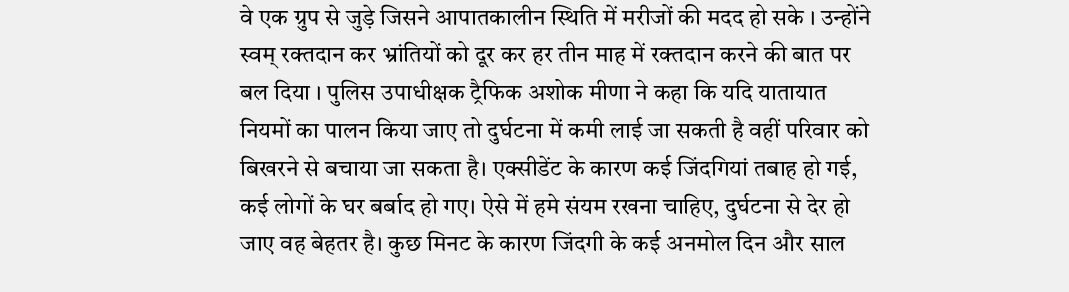वे एक ग्रुप से जुड़े जिसने आपातकालीन स्थिति में मरीजों की मदद हो सके । उन्होंने स्वम् रक्तदान कर भ्रांतियों को दूर कर हर तीन माह में रक्तदान करने की बात पर बल दिया । पुलिस उपाधीक्षक ट्रैफिक अशोक मीणा ने कहा कि यदि यातायात नियमों का पालन किया जाए तो दुर्घटना में कमी लाई जा सकती है वहीं परिवार को बिखरने से बचाया जा सकता है। एक्सीडेंट के कारण कई जिंदगियां तबाह हो गई, कई लोगों के घर बर्बाद हो गए। ऐसे में हमे संयम रखना चाहिए, दुर्घटना से देर हो जाए वह बेहतर है। कुछ मिनट के कारण जिंदगी के कई अनमोल दिन और साल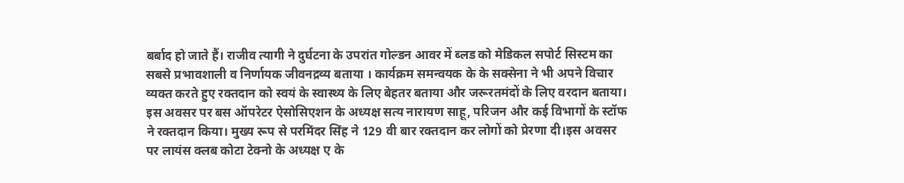बर्बाद हो जाते हैं। राजीव त्यागी ने दुर्घटना के उपरांत गोल्डन आवर में ब्लड को मेडिकल सपोर्ट सिस्टम का सबसे प्रभावशाली व निर्णायक जीवनद्रव्य बताया । कार्यक्रम समन्वयक के के सक्सेना ने भी अपने विचार व्यक्त करते हुए रक्तदान को स्वयं के स्वास्थ्य के लिए बेहतर बताया और जरूरतमंदों के लिए वरदान बताया। इस अवसर पर बस ऑपरेटर ऐसोसिएशन के अध्यक्ष सत्य नारायण साहू, परिजन और कई विभागों के स्टॉफ ने रक्तदान किया। मुख्य रूप से परमिंदर सिंह ने 129 वी बार रक्तदान कर लोगों को प्रेरणा दी।इस अवसर पर लायंस क्लब कोटा टेक्नो के अध्यक्ष ए के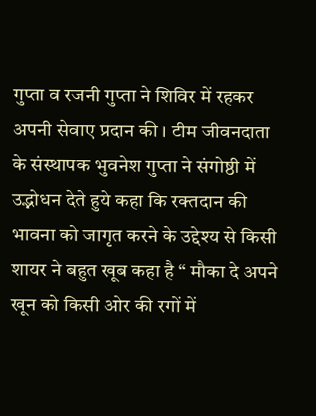गुप्ता व रजनी गुप्ता ने शिविर में रहकर अपनी सेवाए प्रदान की । टीम जीवनदाता के संस्थापक भुवनेश गुप्ता ने संगोष्ठी में उद्भोधन देते हुये कहा कि रक्तदान की भावना को जागृत करने के उद्देश्य से किसी शायर ने बहुत खूब कहा है “ मौका दे अपने खून को किसी ओर की रगों में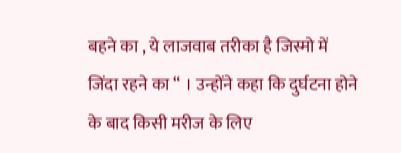बहने का , ये लाजवाब तरीका है जिस्मो में जिंदा रहने का “ । उन्होंने कहा कि दुर्घटना होने के बाद किसी मरीज के लिए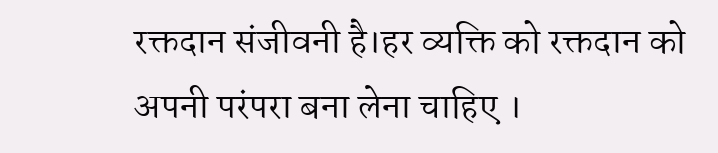रक्तदान संजीवनी है।हर व्यक्ति को रक्तदान को अपनी परंपरा बना लेना चाहिए ।